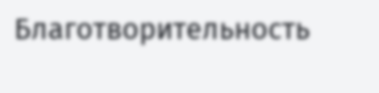Благотворительность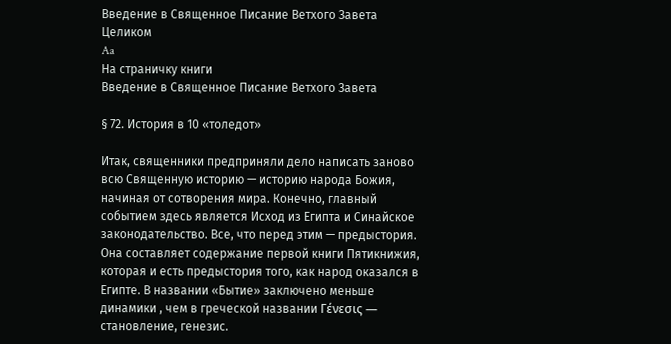Введение в Священное Писание Ветхого Завета
Целиком
Aa
На страничку книги
Введение в Священное Писание Ветхого Завета

§ 72. История в 10 «толедот»

Итак, священники предприняли дело написать заново всю Священную историю — историю народа Божия, начиная от сотворения мира. Конечно, главный событием здесь является Исход из Египта и Синайское законодательство. Все, что перед этим — предыстория. Она составляет содержание первой книги Пятикнижия, которая и есть предыстория того, как народ оказался в Египте. В названии «Бытие» заключено меньше динамики , чем в греческой названии Γένεσις — становление, генезис.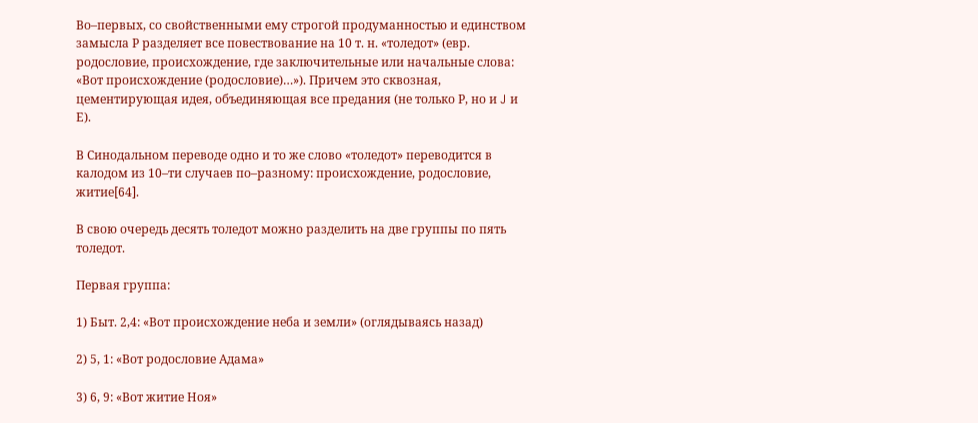Во–первых, со свойственными ему строгой продуманностью и единством замысла Р разделяет все повествование на 10 т. н. «толедот» (евр. родословие, происхождение, где заключительные или начальные слова: «Вот происхождение (родословие)…»). Причем это сквозная, цементирующая идея, объединяющая все предания (не только Р, но и J и Е).

В Синодальном переводе одно и то же слово «толедот» переводится в калодом из 10–ти случаев по–разному: происхождение, родословие, житие[64].

В свою очередь десять толедот можно разделить на две группы по пять толедот.

Первая группа:

1) Быт. 2,4: «Вот происхождение неба и земли» (оглядываясь назад)

2) 5, 1: «Вот родословие Адама»

3) 6, 9: «Вот житие Ноя»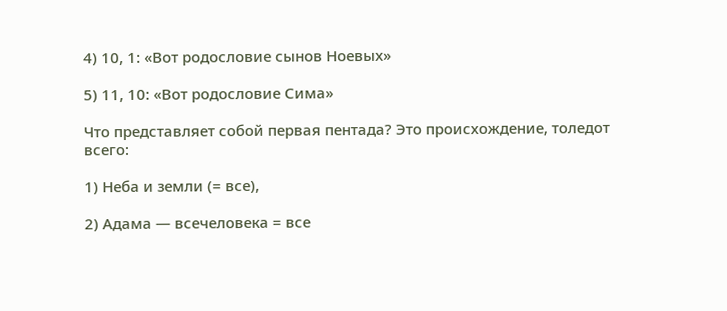4) 10, 1: «Вот родословие сынов Ноевых»

5) 11, 10: «Вот родословие Сима»

Что представляет собой первая пентада? Это происхождение, толедот всего:

1) Неба и земли (= все),

2) Адама — всечеловека = все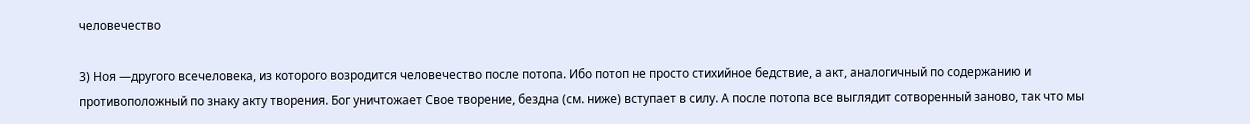человечество

3) Ноя —другого всечеловека, из которого возродится человечество после потопа. Ибо потоп не просто стихийное бедствие, а акт, аналогичный по содержанию и противоположный по знаку акту творения. Бог уничтожает Свое творение, бездна (см. ниже) вступает в силу. А после потопа все выглядит сотворенный заново, так что мы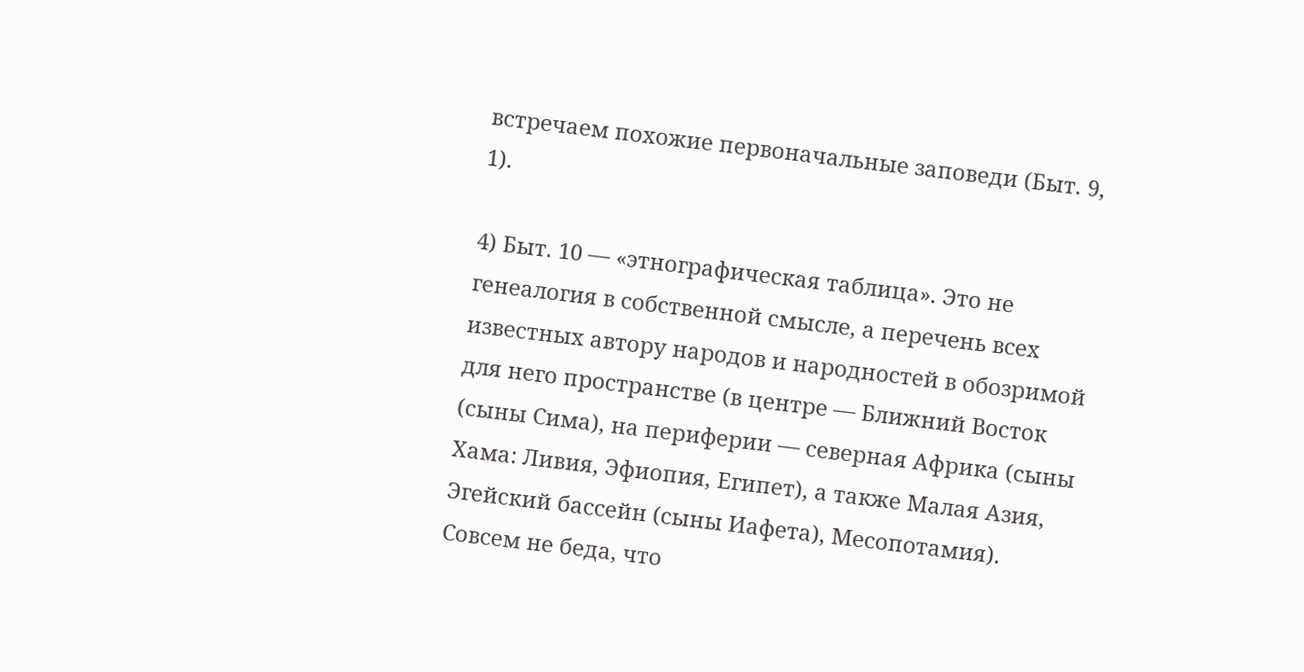встречаем похожие первоначальные заповеди (Быт. 9, 1).

4) Быт. 10 — «этнографическая таблица». Это не генеалогия в собственной смысле, а перечень всех известных автору народов и народностей в обозримой для него пространстве (в центре — Ближний Восток (сыны Сима), на периферии — северная Африка (сыны Хама: Ливия, Эфиопия, Египет), а также Малая Азия, Эгейский бассейн (сыны Иафета), Месопотамия). Совсем не беда, что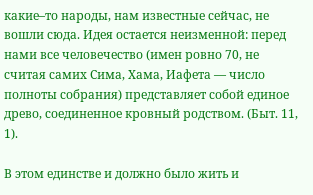какие–то народы, нам известные сейчас, не вошли сюда. Идея остается неизменной: перед нами все человечество (имен ровно 70, не считая самих Сима, Хама, Иафета — число полноты собрания) представляет собой единое древо, соединенное кровный родством. (Быт. 11, 1).

В этом единстве и должно было жить и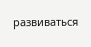развиваться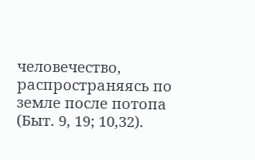человечество, распространяясь по земле после потопа (Быт. 9, 19; 10,32).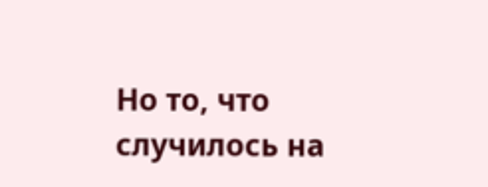Но то, что случилось на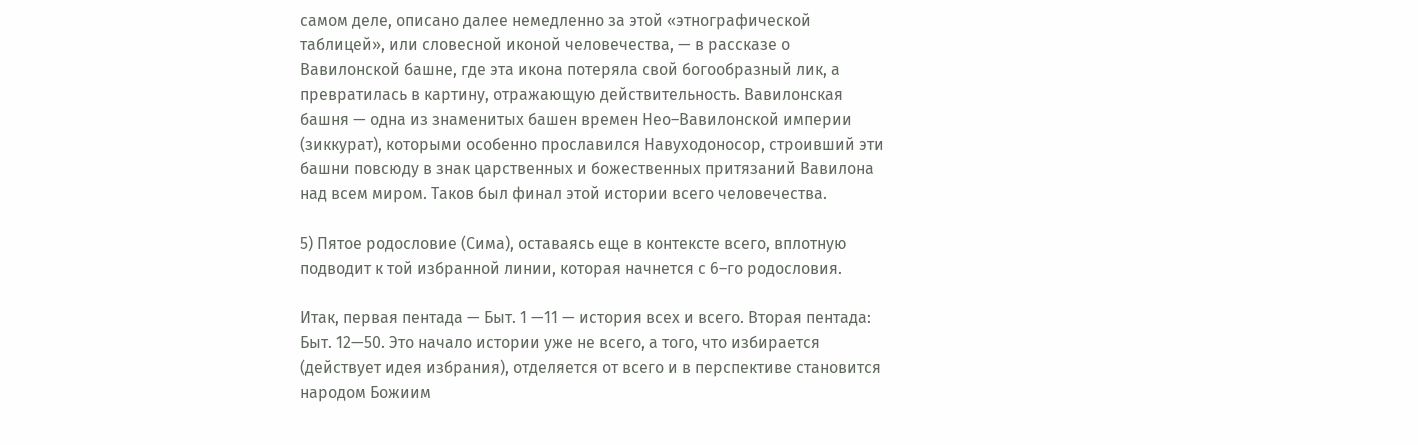самом деле, описано далее немедленно за этой «этнографической таблицей», или словесной иконой человечества, — в рассказе о Вавилонской башне, где эта икона потеряла свой богообразный лик, а превратилась в картину, отражающую действительность. Вавилонская башня — одна из знаменитых башен времен Нео–Вавилонской империи (зиккурат), которыми особенно прославился Навуходоносор, строивший эти башни повсюду в знак царственных и божественных притязаний Вавилона над всем миром. Таков был финал этой истории всего человечества.

5) Пятое родословие (Сима), оставаясь еще в контексте всего, вплотную подводит к той избранной линии, которая начнется с 6–го родословия.

Итак, первая пентада — Быт. 1 —11 — история всех и всего. Вторая пентада: Быт. 12—50. Это начало истории уже не всего, а того, что избирается (действует идея избрания), отделяется от всего и в перспективе становится народом Божиим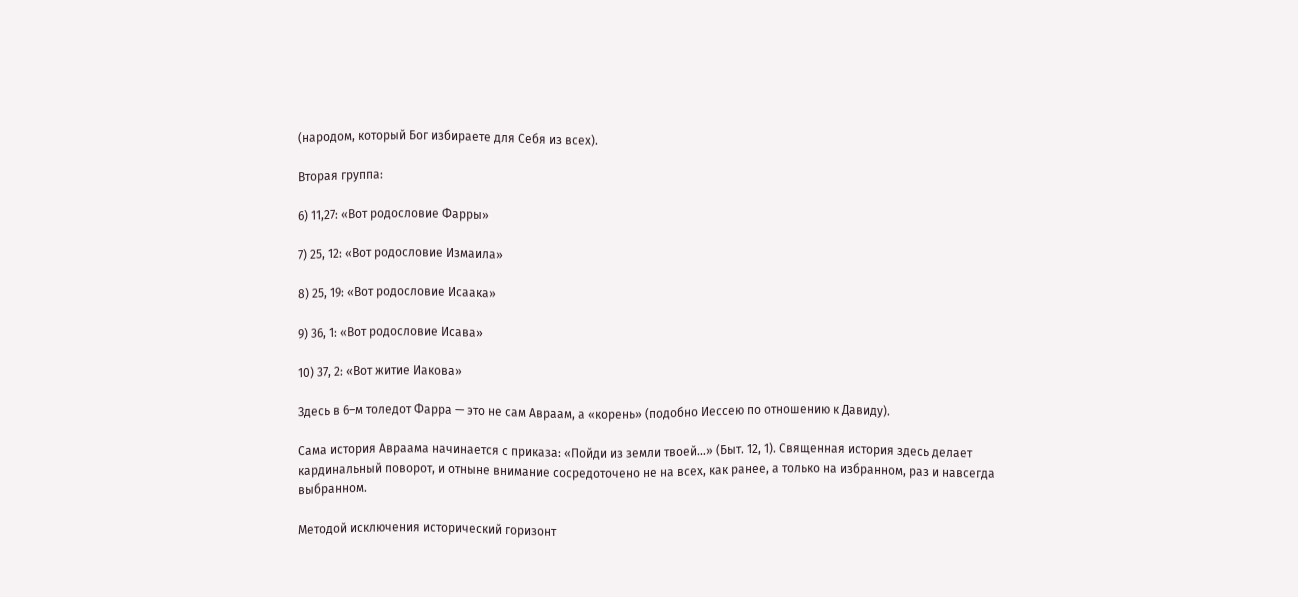(народом, который Бог избираете для Себя из всех).

Вторая группа:

6) 11,27: «Вот родословие Фарры»

7) 25, 12: «Вот родословие Измаила»

8) 25, 19: «Вот родословие Исаака»

9) 36, 1: «Вот родословие Исава»

10) 37, 2: «Вот житие Иакова»

Здесь в 6–м толедот Фарра — это не сам Авраам, а «корень» (подобно Иессею по отношению к Давиду).

Сама история Авраама начинается с приказа: «Пойди из земли твоей…» (Быт. 12, 1). Священная история здесь делает кардинальный поворот, и отныне внимание сосредоточено не на всех, как ранее, а только на избранном, раз и навсегда выбранном.

Методой исключения исторический горизонт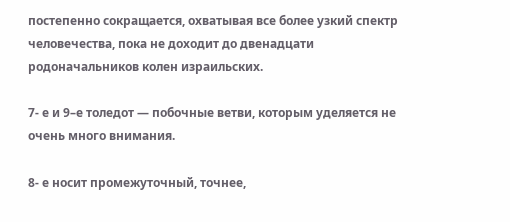постепенно сокращается, охватывая все более узкий спектр человечества, пока не доходит до двенадцати родоначальников колен израильских.

7- е и 9–е толедот — побочные ветви, которым уделяется не очень много внимания.

8- е носит промежуточный, точнее,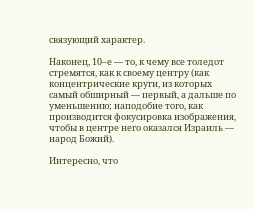связующий характер.

Наконец, 10–е — то, к чему все толедот стремятся, как к своему центру (как концентрические круги, из которых самый обширный — первый, а дальше по уменьшению; наподобие того, как производится фокусировка изображения, чтобы в центре него оказался Израиль — народ Божий).

Интересно, что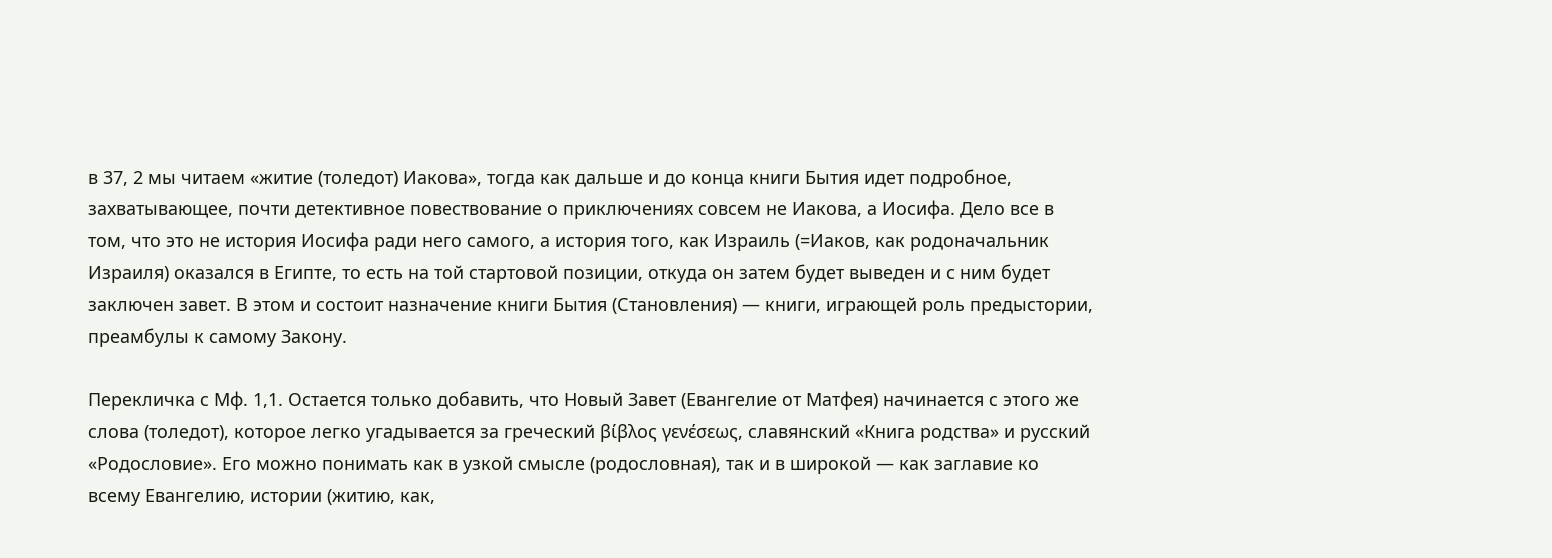в 37, 2 мы читаем «житие (толедот) Иакова», тогда как дальше и до конца книги Бытия идет подробное, захватывающее, почти детективное повествование о приключениях совсем не Иакова, а Иосифа. Дело все в том, что это не история Иосифа ради него самого, а история того, как Израиль (=Иаков, как родоначальник Израиля) оказался в Египте, то есть на той стартовой позиции, откуда он затем будет выведен и с ним будет заключен завет. В этом и состоит назначение книги Бытия (Становления) — книги, играющей роль предыстории, преамбулы к самому Закону.

Перекличка с Мф. 1,1. Остается только добавить, что Новый Завет (Евангелие от Матфея) начинается с этого же слова (толедот), которое легко угадывается за греческий βίβλος γενέσεως, славянский «Книга родства» и русский «Родословие». Его можно понимать как в узкой смысле (родословная), так и в широкой — как заглавие ко всему Евангелию, истории (житию, как,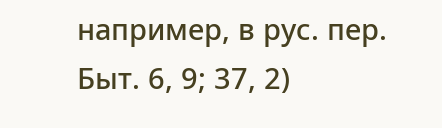например, в рус. пер. Быт. 6, 9; 37, 2)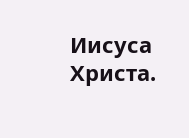Иисуса Христа.